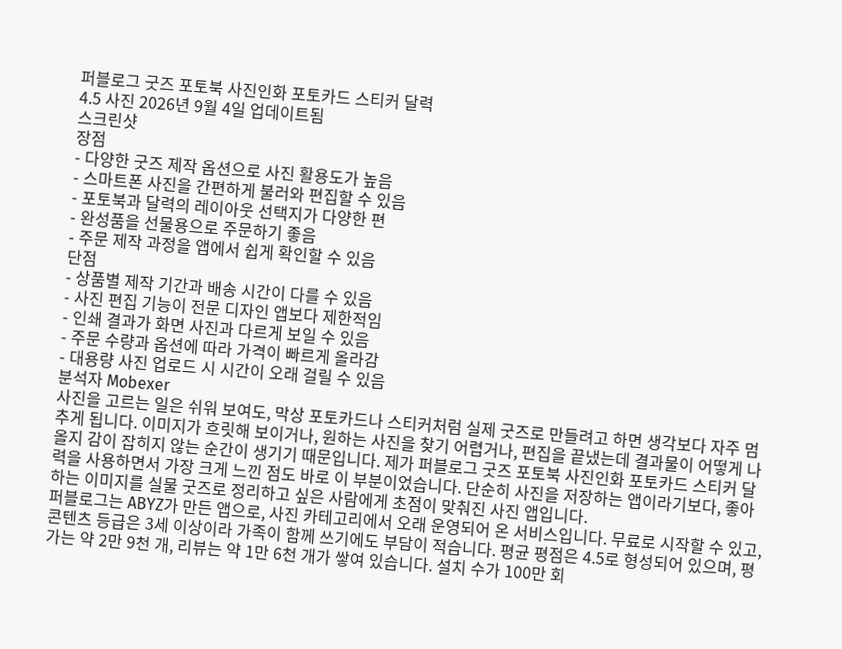퍼블로그 굿즈 포토북 사진인화 포토카드 스티커 달력
4.5 사진 2026년 9월 4일 업데이트됨
스크린샷
장점
- 다양한 굿즈 제작 옵션으로 사진 활용도가 높음
- 스마트폰 사진을 간편하게 불러와 편집할 수 있음
- 포토북과 달력의 레이아웃 선택지가 다양한 편
- 완성품을 선물용으로 주문하기 좋음
- 주문 제작 과정을 앱에서 쉽게 확인할 수 있음
단점
- 상품별 제작 기간과 배송 시간이 다를 수 있음
- 사진 편집 기능이 전문 디자인 앱보다 제한적임
- 인쇄 결과가 화면 사진과 다르게 보일 수 있음
- 주문 수량과 옵션에 따라 가격이 빠르게 올라감
- 대용량 사진 업로드 시 시간이 오래 걸릴 수 있음
분석자 Mobexer
사진을 고르는 일은 쉬워 보여도, 막상 포토카드나 스티커처럼 실제 굿즈로 만들려고 하면 생각보다 자주 멈추게 됩니다. 이미지가 흐릿해 보이거나, 원하는 사진을 찾기 어렵거나, 편집을 끝냈는데 결과물이 어떻게 나올지 감이 잡히지 않는 순간이 생기기 때문입니다. 제가 퍼블로그 굿즈 포토북 사진인화 포토카드 스티커 달력을 사용하면서 가장 크게 느낀 점도 바로 이 부분이었습니다. 단순히 사진을 저장하는 앱이라기보다, 좋아하는 이미지를 실물 굿즈로 정리하고 싶은 사람에게 초점이 맞춰진 사진 앱입니다.
퍼블로그는 ABYZ가 만든 앱으로, 사진 카테고리에서 오래 운영되어 온 서비스입니다. 무료로 시작할 수 있고, 콘텐츠 등급은 3세 이상이라 가족이 함께 쓰기에도 부담이 적습니다. 평균 평점은 4.5로 형성되어 있으며, 평가는 약 2만 9천 개, 리뷰는 약 1만 6천 개가 쌓여 있습니다. 설치 수가 100만 회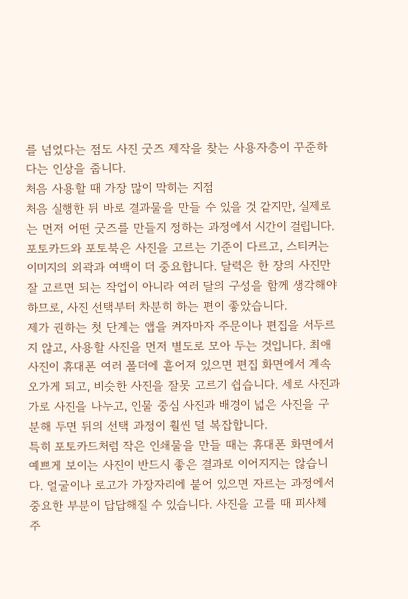를 넘었다는 점도 사진 굿즈 제작을 찾는 사용자층이 꾸준하다는 인상을 줍니다.
처음 사용할 때 가장 많이 막히는 지점
처음 실행한 뒤 바로 결과물을 만들 수 있을 것 같지만, 실제로는 먼저 어떤 굿즈를 만들지 정하는 과정에서 시간이 걸립니다. 포토카드와 포토북은 사진을 고르는 기준이 다르고, 스티커는 이미지의 외곽과 여백이 더 중요합니다. 달력은 한 장의 사진만 잘 고르면 되는 작업이 아니라 여러 달의 구성을 함께 생각해야 하므로, 사진 선택부터 차분히 하는 편이 좋았습니다.
제가 권하는 첫 단계는 앱을 켜자마자 주문이나 편집을 서두르지 않고, 사용할 사진을 먼저 별도로 모아 두는 것입니다. 최애 사진이 휴대폰 여러 폴더에 흩어져 있으면 편집 화면에서 계속 오가게 되고, 비슷한 사진을 잘못 고르기 쉽습니다. 세로 사진과 가로 사진을 나누고, 인물 중심 사진과 배경이 넓은 사진을 구분해 두면 뒤의 선택 과정이 훨씬 덜 복잡합니다.
특히 포토카드처럼 작은 인쇄물을 만들 때는 휴대폰 화면에서 예쁘게 보이는 사진이 반드시 좋은 결과로 이어지지는 않습니다. 얼굴이나 로고가 가장자리에 붙어 있으면 자르는 과정에서 중요한 부분이 답답해질 수 있습니다. 사진을 고를 때 피사체 주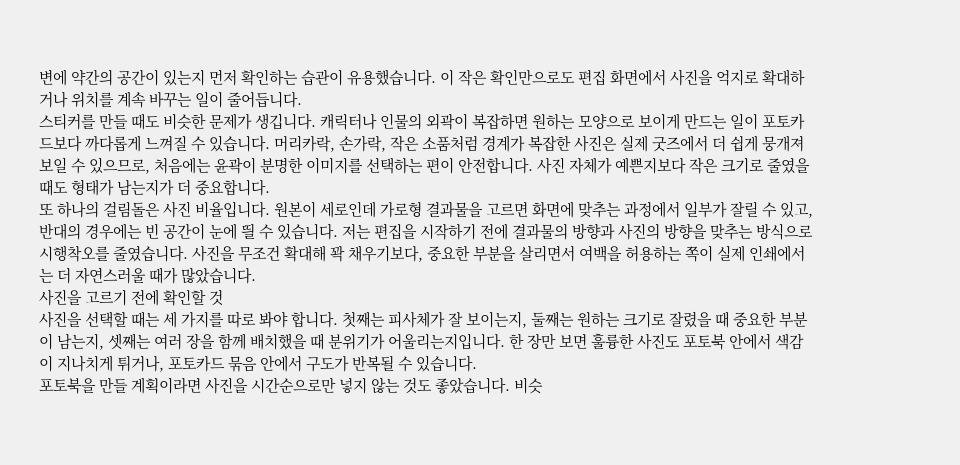변에 약간의 공간이 있는지 먼저 확인하는 습관이 유용했습니다. 이 작은 확인만으로도 편집 화면에서 사진을 억지로 확대하거나 위치를 계속 바꾸는 일이 줄어듭니다.
스티커를 만들 때도 비슷한 문제가 생깁니다. 캐릭터나 인물의 외곽이 복잡하면 원하는 모양으로 보이게 만드는 일이 포토카드보다 까다롭게 느껴질 수 있습니다. 머리카락, 손가락, 작은 소품처럼 경계가 복잡한 사진은 실제 굿즈에서 더 쉽게 뭉개져 보일 수 있으므로, 처음에는 윤곽이 분명한 이미지를 선택하는 편이 안전합니다. 사진 자체가 예쁜지보다 작은 크기로 줄였을 때도 형태가 남는지가 더 중요합니다.
또 하나의 걸림돌은 사진 비율입니다. 원본이 세로인데 가로형 결과물을 고르면 화면에 맞추는 과정에서 일부가 잘릴 수 있고, 반대의 경우에는 빈 공간이 눈에 띌 수 있습니다. 저는 편집을 시작하기 전에 결과물의 방향과 사진의 방향을 맞추는 방식으로 시행착오를 줄였습니다. 사진을 무조건 확대해 꽉 채우기보다, 중요한 부분을 살리면서 여백을 허용하는 쪽이 실제 인쇄에서는 더 자연스러울 때가 많았습니다.
사진을 고르기 전에 확인할 것
사진을 선택할 때는 세 가지를 따로 봐야 합니다. 첫째는 피사체가 잘 보이는지, 둘째는 원하는 크기로 잘렸을 때 중요한 부분이 남는지, 셋째는 여러 장을 함께 배치했을 때 분위기가 어울리는지입니다. 한 장만 보면 훌륭한 사진도 포토북 안에서 색감이 지나치게 튀거나, 포토카드 묶음 안에서 구도가 반복될 수 있습니다.
포토북을 만들 계획이라면 사진을 시간순으로만 넣지 않는 것도 좋았습니다. 비슷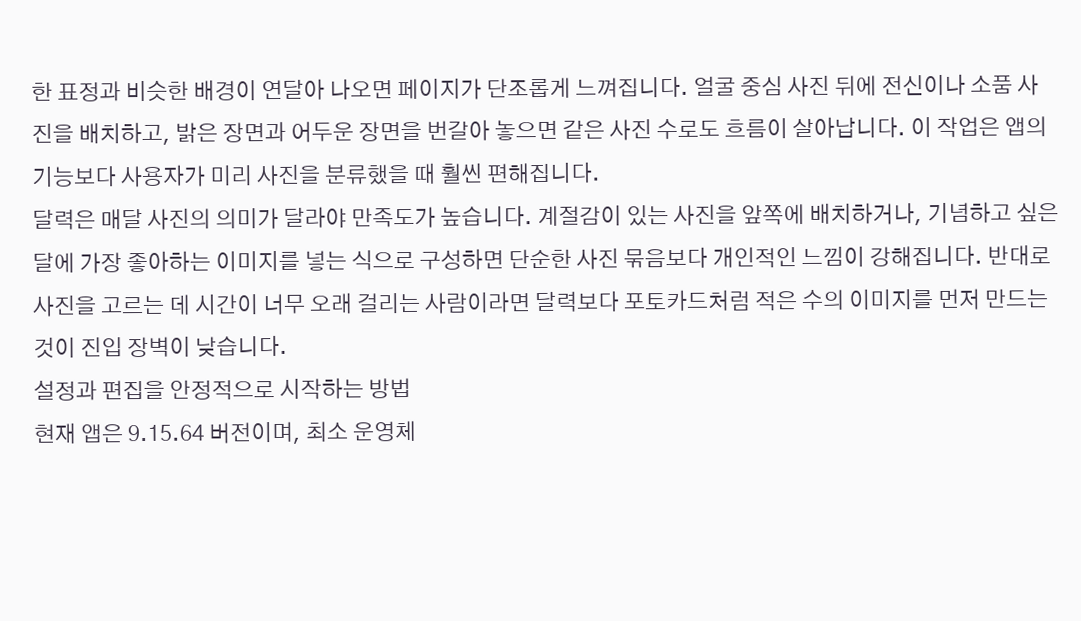한 표정과 비슷한 배경이 연달아 나오면 페이지가 단조롭게 느껴집니다. 얼굴 중심 사진 뒤에 전신이나 소품 사진을 배치하고, 밝은 장면과 어두운 장면을 번갈아 놓으면 같은 사진 수로도 흐름이 살아납니다. 이 작업은 앱의 기능보다 사용자가 미리 사진을 분류했을 때 훨씬 편해집니다.
달력은 매달 사진의 의미가 달라야 만족도가 높습니다. 계절감이 있는 사진을 앞쪽에 배치하거나, 기념하고 싶은 달에 가장 좋아하는 이미지를 넣는 식으로 구성하면 단순한 사진 묶음보다 개인적인 느낌이 강해집니다. 반대로 사진을 고르는 데 시간이 너무 오래 걸리는 사람이라면 달력보다 포토카드처럼 적은 수의 이미지를 먼저 만드는 것이 진입 장벽이 낮습니다.
설정과 편집을 안정적으로 시작하는 방법
현재 앱은 9.15.64 버전이며, 최소 운영체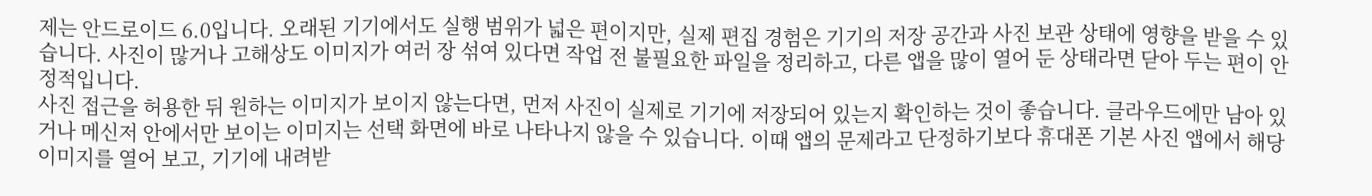제는 안드로이드 6.0입니다. 오래된 기기에서도 실행 범위가 넓은 편이지만, 실제 편집 경험은 기기의 저장 공간과 사진 보관 상태에 영향을 받을 수 있습니다. 사진이 많거나 고해상도 이미지가 여러 장 섞여 있다면 작업 전 불필요한 파일을 정리하고, 다른 앱을 많이 열어 둔 상태라면 닫아 두는 편이 안정적입니다.
사진 접근을 허용한 뒤 원하는 이미지가 보이지 않는다면, 먼저 사진이 실제로 기기에 저장되어 있는지 확인하는 것이 좋습니다. 클라우드에만 남아 있거나 메신저 안에서만 보이는 이미지는 선택 화면에 바로 나타나지 않을 수 있습니다. 이때 앱의 문제라고 단정하기보다 휴대폰 기본 사진 앱에서 해당 이미지를 열어 보고, 기기에 내려받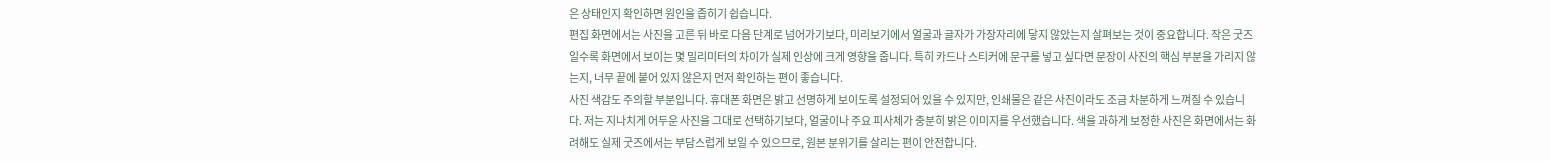은 상태인지 확인하면 원인을 좁히기 쉽습니다.
편집 화면에서는 사진을 고른 뒤 바로 다음 단계로 넘어가기보다, 미리보기에서 얼굴과 글자가 가장자리에 닿지 않았는지 살펴보는 것이 중요합니다. 작은 굿즈일수록 화면에서 보이는 몇 밀리미터의 차이가 실제 인상에 크게 영향을 줍니다. 특히 카드나 스티커에 문구를 넣고 싶다면 문장이 사진의 핵심 부분을 가리지 않는지, 너무 끝에 붙어 있지 않은지 먼저 확인하는 편이 좋습니다.
사진 색감도 주의할 부분입니다. 휴대폰 화면은 밝고 선명하게 보이도록 설정되어 있을 수 있지만, 인쇄물은 같은 사진이라도 조금 차분하게 느껴질 수 있습니다. 저는 지나치게 어두운 사진을 그대로 선택하기보다, 얼굴이나 주요 피사체가 충분히 밝은 이미지를 우선했습니다. 색을 과하게 보정한 사진은 화면에서는 화려해도 실제 굿즈에서는 부담스럽게 보일 수 있으므로, 원본 분위기를 살리는 편이 안전합니다.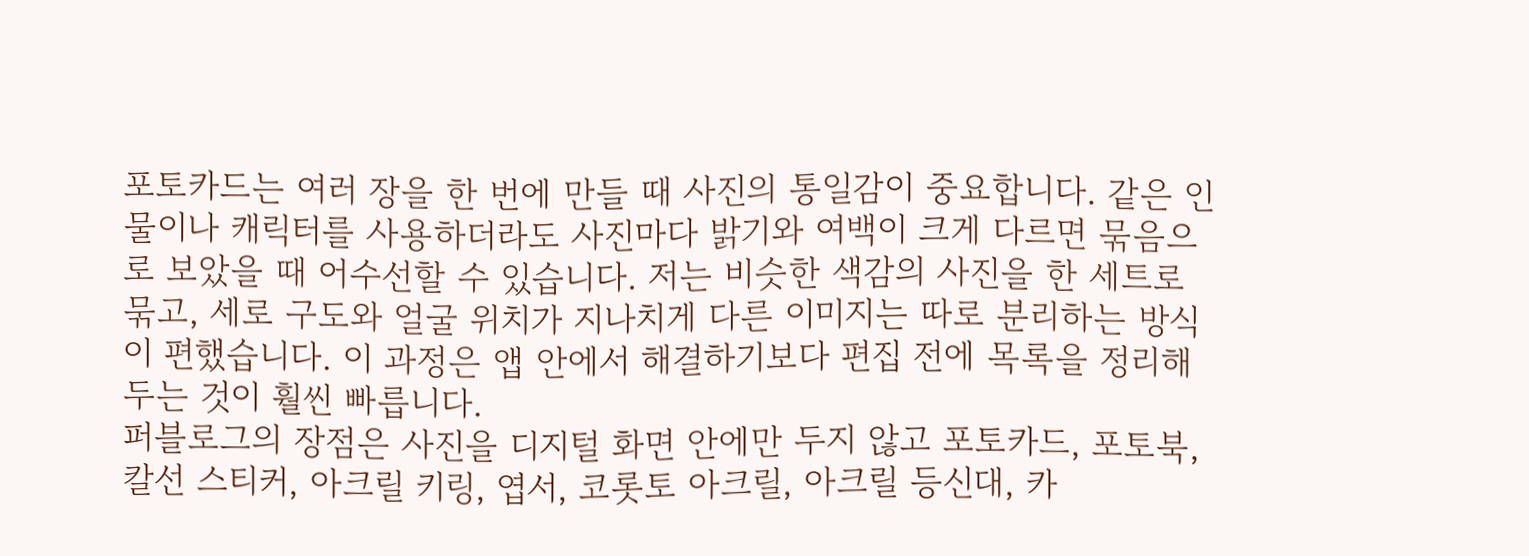포토카드는 여러 장을 한 번에 만들 때 사진의 통일감이 중요합니다. 같은 인물이나 캐릭터를 사용하더라도 사진마다 밝기와 여백이 크게 다르면 묶음으로 보았을 때 어수선할 수 있습니다. 저는 비슷한 색감의 사진을 한 세트로 묶고, 세로 구도와 얼굴 위치가 지나치게 다른 이미지는 따로 분리하는 방식이 편했습니다. 이 과정은 앱 안에서 해결하기보다 편집 전에 목록을 정리해 두는 것이 훨씬 빠릅니다.
퍼블로그의 장점은 사진을 디지털 화면 안에만 두지 않고 포토카드, 포토북, 칼선 스티커, 아크릴 키링, 엽서, 코롯토 아크릴, 아크릴 등신대, 카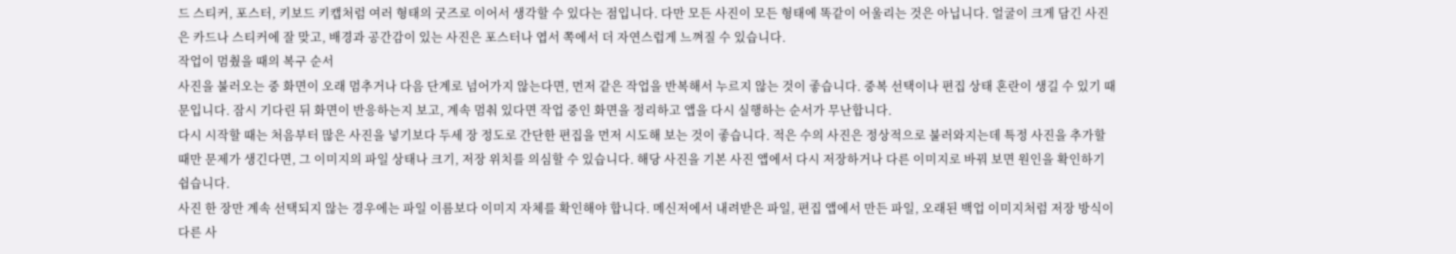드 스티커, 포스터, 키보드 키캡처럼 여러 형태의 굿즈로 이어서 생각할 수 있다는 점입니다. 다만 모든 사진이 모든 형태에 똑같이 어울리는 것은 아닙니다. 얼굴이 크게 담긴 사진은 카드나 스티커에 잘 맞고, 배경과 공간감이 있는 사진은 포스터나 엽서 쪽에서 더 자연스럽게 느껴질 수 있습니다.
작업이 멈췄을 때의 복구 순서
사진을 불러오는 중 화면이 오래 멈추거나 다음 단계로 넘어가지 않는다면, 먼저 같은 작업을 반복해서 누르지 않는 것이 좋습니다. 중복 선택이나 편집 상태 혼란이 생길 수 있기 때문입니다. 잠시 기다린 뒤 화면이 반응하는지 보고, 계속 멈춰 있다면 작업 중인 화면을 정리하고 앱을 다시 실행하는 순서가 무난합니다.
다시 시작할 때는 처음부터 많은 사진을 넣기보다 두세 장 정도로 간단한 편집을 먼저 시도해 보는 것이 좋습니다. 적은 수의 사진은 정상적으로 불러와지는데 특정 사진을 추가할 때만 문제가 생긴다면, 그 이미지의 파일 상태나 크기, 저장 위치를 의심할 수 있습니다. 해당 사진을 기본 사진 앱에서 다시 저장하거나 다른 이미지로 바꿔 보면 원인을 확인하기 쉽습니다.
사진 한 장만 계속 선택되지 않는 경우에는 파일 이름보다 이미지 자체를 확인해야 합니다. 메신저에서 내려받은 파일, 편집 앱에서 만든 파일, 오래된 백업 이미지처럼 저장 방식이 다른 사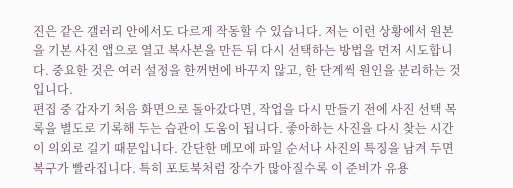진은 같은 갤러리 안에서도 다르게 작동할 수 있습니다. 저는 이런 상황에서 원본을 기본 사진 앱으로 열고 복사본을 만든 뒤 다시 선택하는 방법을 먼저 시도합니다. 중요한 것은 여러 설정을 한꺼번에 바꾸지 않고, 한 단계씩 원인을 분리하는 것입니다.
편집 중 갑자기 처음 화면으로 돌아갔다면, 작업을 다시 만들기 전에 사진 선택 목록을 별도로 기록해 두는 습관이 도움이 됩니다. 좋아하는 사진을 다시 찾는 시간이 의외로 길기 때문입니다. 간단한 메모에 파일 순서나 사진의 특징을 남겨 두면 복구가 빨라집니다. 특히 포토북처럼 장수가 많아질수록 이 준비가 유용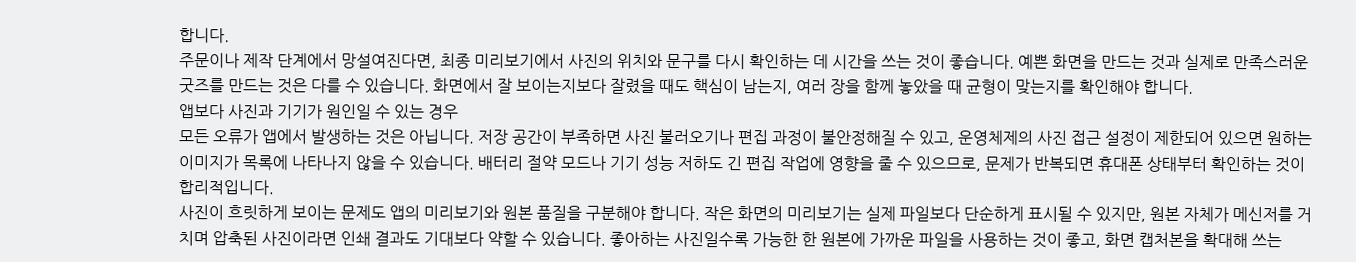합니다.
주문이나 제작 단계에서 망설여진다면, 최종 미리보기에서 사진의 위치와 문구를 다시 확인하는 데 시간을 쓰는 것이 좋습니다. 예쁜 화면을 만드는 것과 실제로 만족스러운 굿즈를 만드는 것은 다를 수 있습니다. 화면에서 잘 보이는지보다 잘렸을 때도 핵심이 남는지, 여러 장을 함께 놓았을 때 균형이 맞는지를 확인해야 합니다.
앱보다 사진과 기기가 원인일 수 있는 경우
모든 오류가 앱에서 발생하는 것은 아닙니다. 저장 공간이 부족하면 사진 불러오기나 편집 과정이 불안정해질 수 있고, 운영체제의 사진 접근 설정이 제한되어 있으면 원하는 이미지가 목록에 나타나지 않을 수 있습니다. 배터리 절약 모드나 기기 성능 저하도 긴 편집 작업에 영향을 줄 수 있으므로, 문제가 반복되면 휴대폰 상태부터 확인하는 것이 합리적입니다.
사진이 흐릿하게 보이는 문제도 앱의 미리보기와 원본 품질을 구분해야 합니다. 작은 화면의 미리보기는 실제 파일보다 단순하게 표시될 수 있지만, 원본 자체가 메신저를 거치며 압축된 사진이라면 인쇄 결과도 기대보다 약할 수 있습니다. 좋아하는 사진일수록 가능한 한 원본에 가까운 파일을 사용하는 것이 좋고, 화면 캡처본을 확대해 쓰는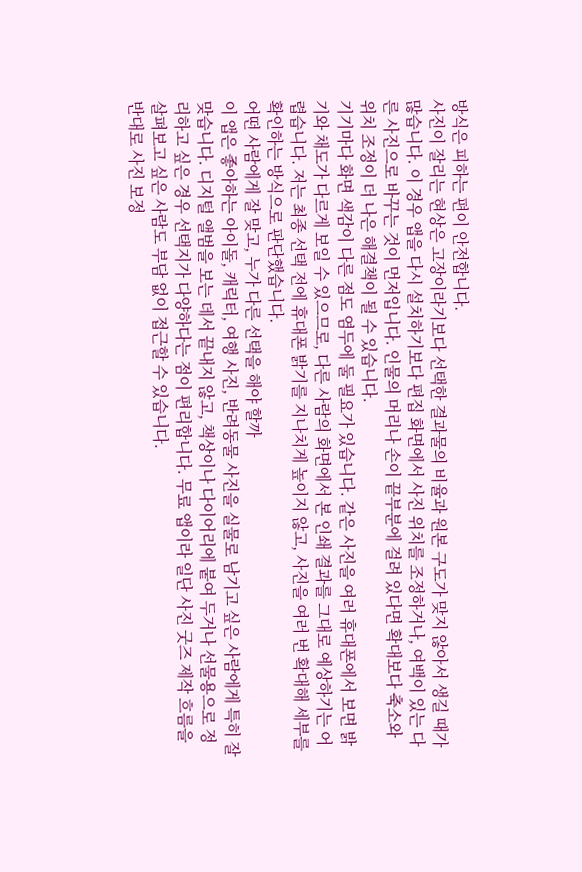방식은 피하는 편이 안전합니다.
사진이 잘리는 현상은 고장이라기보다 선택한 결과물의 비율과 원본 구도가 맞지 않아서 생길 때가 많습니다. 이 경우 앱을 다시 설치하기보다 편집 화면에서 사진 위치를 조정하거나, 여백이 있는 다른 사진으로 바꾸는 것이 먼저입니다. 인물의 머리나 손이 끝부분에 걸려 있다면 확대보다 축소와 위치 조정이 더 나은 해결책이 될 수 있습니다.
기기마다 화면 색감이 다른 점도 염두에 둘 필요가 있습니다. 같은 사진을 여러 휴대폰에서 보면 밝기와 채도가 다르게 보일 수 있으므로, 다른 사람의 화면에서 본 인쇄 결과를 그대로 예상하기는 어렵습니다. 저는 최종 선택 전에 휴대폰 밝기를 지나치게 높이지 않고, 사진을 여러 번 확대해 세부를 확인하는 방식으로 판단했습니다.
어떤 사람에게 잘 맞고, 누가 다른 선택을 해야 할까
이 앱은 좋아하는 아이돌, 캐릭터, 여행 사진, 반려동물 사진을 실물로 남기고 싶은 사람에게 특히 잘 맞습니다. 디지털 앨범을 보는 데서 끝내지 않고, 책상이나 다이어리에 붙여 두거나 선물용으로 정리하고 싶은 경우 선택지가 다양하다는 점이 편리합니다. 무료 앱이라 일단 사진 굿즈 제작 흐름을 살펴보고 싶은 사람도 부담 없이 접근할 수 있습니다.
반대로 사진 보정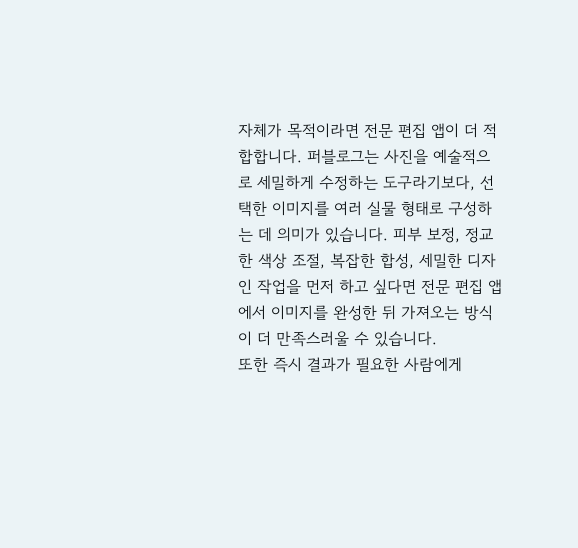자체가 목적이라면 전문 편집 앱이 더 적합합니다. 퍼블로그는 사진을 예술적으로 세밀하게 수정하는 도구라기보다, 선택한 이미지를 여러 실물 형태로 구성하는 데 의미가 있습니다. 피부 보정, 정교한 색상 조절, 복잡한 합성, 세밀한 디자인 작업을 먼저 하고 싶다면 전문 편집 앱에서 이미지를 완성한 뒤 가져오는 방식이 더 만족스러울 수 있습니다.
또한 즉시 결과가 필요한 사람에게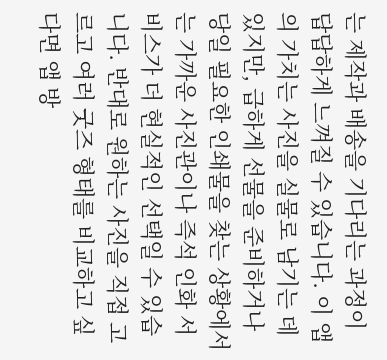는 제작과 배송을 기다리는 과정이 답답하게 느껴질 수 있습니다. 이 앱의 가치는 사진을 실물로 남기는 데 있지만, 급하게 선물을 준비하거나 당일 필요한 인쇄물을 찾는 상황에서는 가까운 사진관이나 즉석 인화 서비스가 더 현실적인 선택일 수 있습니다. 반대로 원하는 사진을 직접 고르고 여러 굿즈 형태를 비교하고 싶다면 앱 방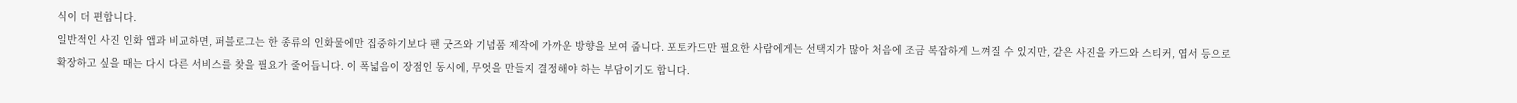식이 더 편합니다.
일반적인 사진 인화 앱과 비교하면, 퍼블로그는 한 종류의 인화물에만 집중하기보다 팬 굿즈와 기념품 제작에 가까운 방향을 보여 줍니다. 포토카드만 필요한 사람에게는 선택지가 많아 처음에 조금 복잡하게 느껴질 수 있지만, 같은 사진을 카드와 스티커, 엽서 등으로 확장하고 싶을 때는 다시 다른 서비스를 찾을 필요가 줄어듭니다. 이 폭넓음이 장점인 동시에, 무엇을 만들지 결정해야 하는 부담이기도 합니다.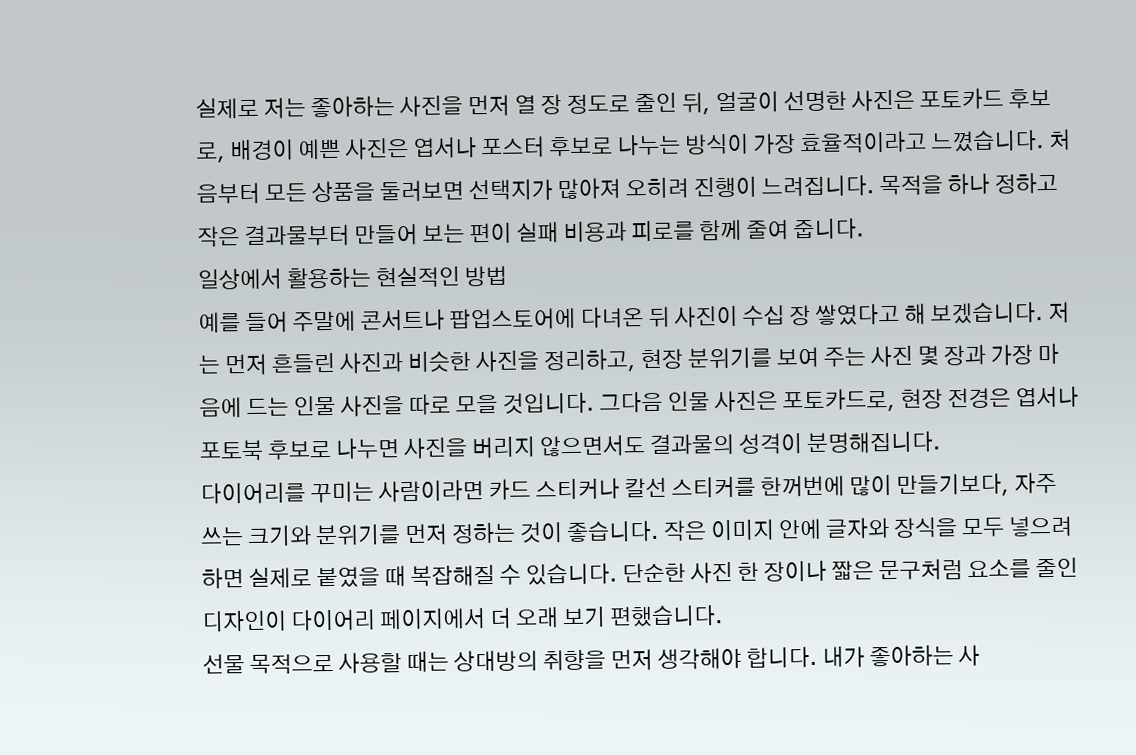실제로 저는 좋아하는 사진을 먼저 열 장 정도로 줄인 뒤, 얼굴이 선명한 사진은 포토카드 후보로, 배경이 예쁜 사진은 엽서나 포스터 후보로 나누는 방식이 가장 효율적이라고 느꼈습니다. 처음부터 모든 상품을 둘러보면 선택지가 많아져 오히려 진행이 느려집니다. 목적을 하나 정하고 작은 결과물부터 만들어 보는 편이 실패 비용과 피로를 함께 줄여 줍니다.
일상에서 활용하는 현실적인 방법
예를 들어 주말에 콘서트나 팝업스토어에 다녀온 뒤 사진이 수십 장 쌓였다고 해 보겠습니다. 저는 먼저 흔들린 사진과 비슷한 사진을 정리하고, 현장 분위기를 보여 주는 사진 몇 장과 가장 마음에 드는 인물 사진을 따로 모을 것입니다. 그다음 인물 사진은 포토카드로, 현장 전경은 엽서나 포토북 후보로 나누면 사진을 버리지 않으면서도 결과물의 성격이 분명해집니다.
다이어리를 꾸미는 사람이라면 카드 스티커나 칼선 스티커를 한꺼번에 많이 만들기보다, 자주 쓰는 크기와 분위기를 먼저 정하는 것이 좋습니다. 작은 이미지 안에 글자와 장식을 모두 넣으려 하면 실제로 붙였을 때 복잡해질 수 있습니다. 단순한 사진 한 장이나 짧은 문구처럼 요소를 줄인 디자인이 다이어리 페이지에서 더 오래 보기 편했습니다.
선물 목적으로 사용할 때는 상대방의 취향을 먼저 생각해야 합니다. 내가 좋아하는 사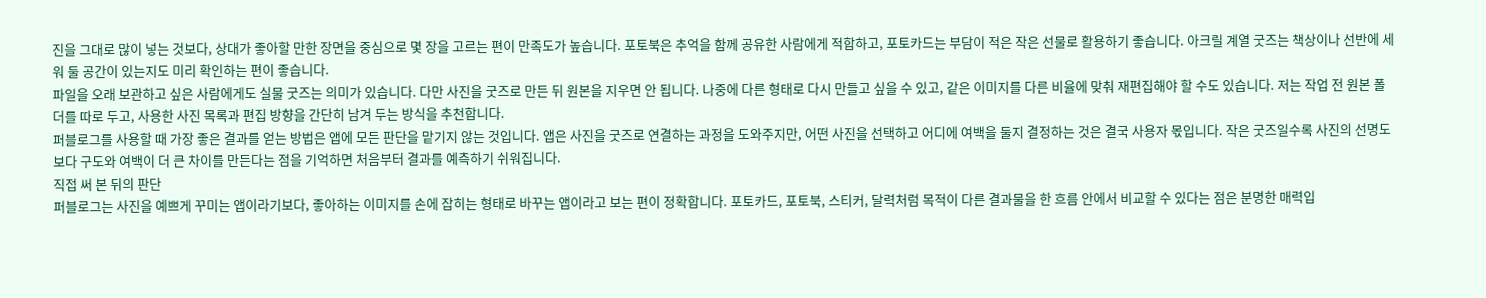진을 그대로 많이 넣는 것보다, 상대가 좋아할 만한 장면을 중심으로 몇 장을 고르는 편이 만족도가 높습니다. 포토북은 추억을 함께 공유한 사람에게 적합하고, 포토카드는 부담이 적은 작은 선물로 활용하기 좋습니다. 아크릴 계열 굿즈는 책상이나 선반에 세워 둘 공간이 있는지도 미리 확인하는 편이 좋습니다.
파일을 오래 보관하고 싶은 사람에게도 실물 굿즈는 의미가 있습니다. 다만 사진을 굿즈로 만든 뒤 원본을 지우면 안 됩니다. 나중에 다른 형태로 다시 만들고 싶을 수 있고, 같은 이미지를 다른 비율에 맞춰 재편집해야 할 수도 있습니다. 저는 작업 전 원본 폴더를 따로 두고, 사용한 사진 목록과 편집 방향을 간단히 남겨 두는 방식을 추천합니다.
퍼블로그를 사용할 때 가장 좋은 결과를 얻는 방법은 앱에 모든 판단을 맡기지 않는 것입니다. 앱은 사진을 굿즈로 연결하는 과정을 도와주지만, 어떤 사진을 선택하고 어디에 여백을 둘지 결정하는 것은 결국 사용자 몫입니다. 작은 굿즈일수록 사진의 선명도보다 구도와 여백이 더 큰 차이를 만든다는 점을 기억하면 처음부터 결과를 예측하기 쉬워집니다.
직접 써 본 뒤의 판단
퍼블로그는 사진을 예쁘게 꾸미는 앱이라기보다, 좋아하는 이미지를 손에 잡히는 형태로 바꾸는 앱이라고 보는 편이 정확합니다. 포토카드, 포토북, 스티커, 달력처럼 목적이 다른 결과물을 한 흐름 안에서 비교할 수 있다는 점은 분명한 매력입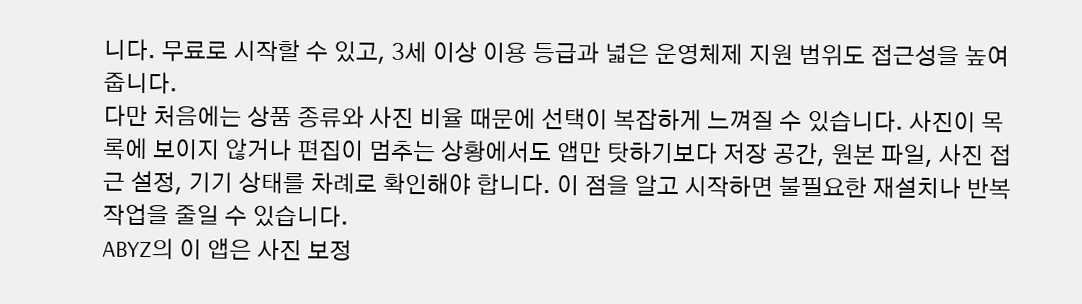니다. 무료로 시작할 수 있고, 3세 이상 이용 등급과 넓은 운영체제 지원 범위도 접근성을 높여 줍니다.
다만 처음에는 상품 종류와 사진 비율 때문에 선택이 복잡하게 느껴질 수 있습니다. 사진이 목록에 보이지 않거나 편집이 멈추는 상황에서도 앱만 탓하기보다 저장 공간, 원본 파일, 사진 접근 설정, 기기 상태를 차례로 확인해야 합니다. 이 점을 알고 시작하면 불필요한 재설치나 반복 작업을 줄일 수 있습니다.
ABYZ의 이 앱은 사진 보정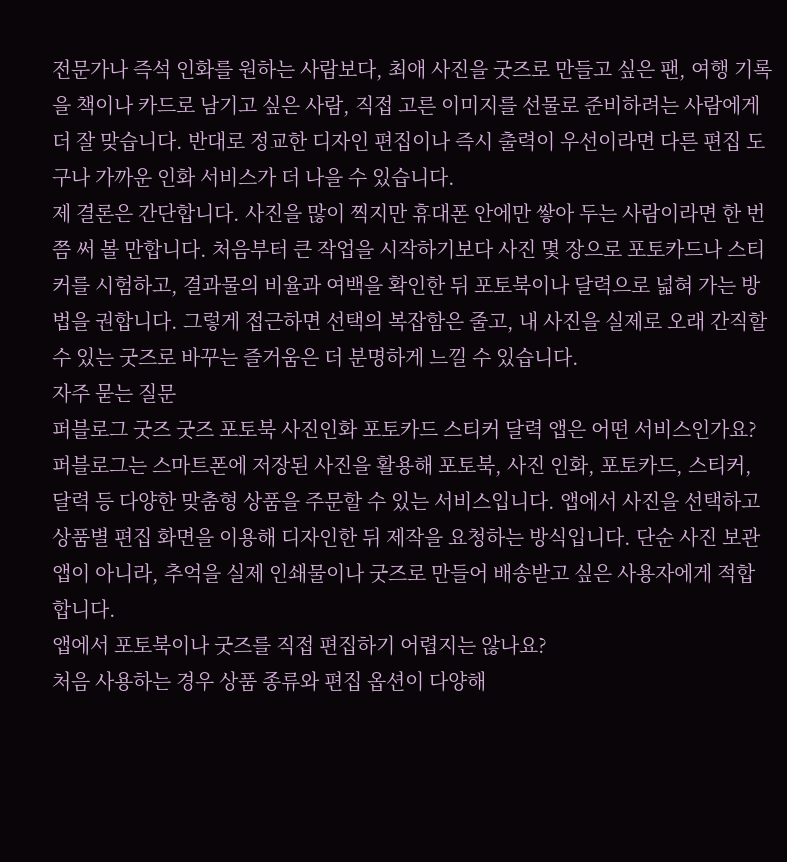전문가나 즉석 인화를 원하는 사람보다, 최애 사진을 굿즈로 만들고 싶은 팬, 여행 기록을 책이나 카드로 남기고 싶은 사람, 직접 고른 이미지를 선물로 준비하려는 사람에게 더 잘 맞습니다. 반대로 정교한 디자인 편집이나 즉시 출력이 우선이라면 다른 편집 도구나 가까운 인화 서비스가 더 나을 수 있습니다.
제 결론은 간단합니다. 사진을 많이 찍지만 휴대폰 안에만 쌓아 두는 사람이라면 한 번쯤 써 볼 만합니다. 처음부터 큰 작업을 시작하기보다 사진 몇 장으로 포토카드나 스티커를 시험하고, 결과물의 비율과 여백을 확인한 뒤 포토북이나 달력으로 넓혀 가는 방법을 권합니다. 그렇게 접근하면 선택의 복잡함은 줄고, 내 사진을 실제로 오래 간직할 수 있는 굿즈로 바꾸는 즐거움은 더 분명하게 느낄 수 있습니다.
자주 묻는 질문
퍼블로그 굿즈 굿즈 포토북 사진인화 포토카드 스티커 달력 앱은 어떤 서비스인가요?
퍼블로그는 스마트폰에 저장된 사진을 활용해 포토북, 사진 인화, 포토카드, 스티커, 달력 등 다양한 맞춤형 상품을 주문할 수 있는 서비스입니다. 앱에서 사진을 선택하고 상품별 편집 화면을 이용해 디자인한 뒤 제작을 요청하는 방식입니다. 단순 사진 보관 앱이 아니라, 추억을 실제 인쇄물이나 굿즈로 만들어 배송받고 싶은 사용자에게 적합합니다.
앱에서 포토북이나 굿즈를 직접 편집하기 어렵지는 않나요?
처음 사용하는 경우 상품 종류와 편집 옵션이 다양해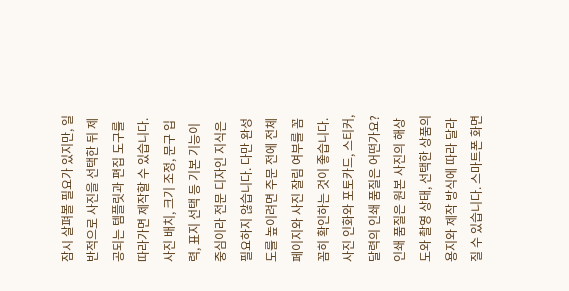잠시 살펴볼 필요가 있지만, 일반적으로 사진을 선택한 뒤 제공되는 템플릿과 편집 도구를 따라가면 제작할 수 있습니다. 사진 배치, 크기 조정, 문구 입력, 표지 선택 등 기본 기능이 중심이라 전문 디자인 지식은 필요하지 않습니다. 다만 완성도를 높이려면 주문 전에 전체 페이지와 사진 잘림 여부를 꼼꼼히 확인하는 것이 좋습니다.
사진 인화와 포토카드, 스티커, 달력의 인쇄 품질은 어떤가요?
인쇄 품질은 원본 사진의 해상도와 촬영 상태, 선택한 상품의 용지와 제작 방식에 따라 달라질 수 있습니다. 스마트폰 화면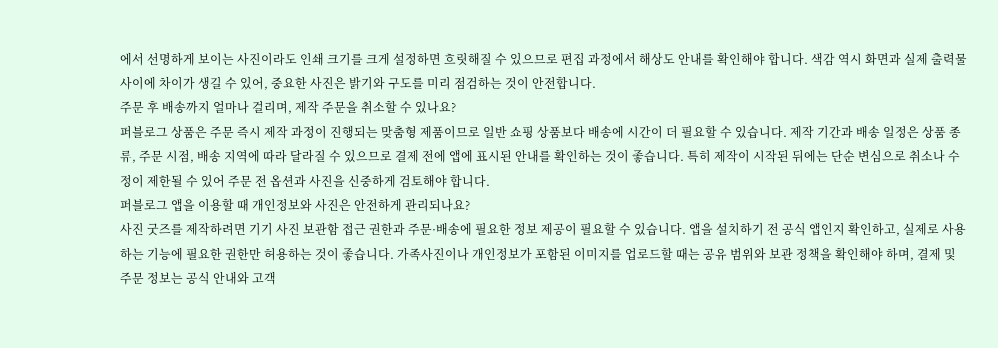에서 선명하게 보이는 사진이라도 인쇄 크기를 크게 설정하면 흐릿해질 수 있으므로 편집 과정에서 해상도 안내를 확인해야 합니다. 색감 역시 화면과 실제 출력물 사이에 차이가 생길 수 있어, 중요한 사진은 밝기와 구도를 미리 점검하는 것이 안전합니다.
주문 후 배송까지 얼마나 걸리며, 제작 주문을 취소할 수 있나요?
퍼블로그 상품은 주문 즉시 제작 과정이 진행되는 맞춤형 제품이므로 일반 쇼핑 상품보다 배송에 시간이 더 필요할 수 있습니다. 제작 기간과 배송 일정은 상품 종류, 주문 시점, 배송 지역에 따라 달라질 수 있으므로 결제 전에 앱에 표시된 안내를 확인하는 것이 좋습니다. 특히 제작이 시작된 뒤에는 단순 변심으로 취소나 수정이 제한될 수 있어 주문 전 옵션과 사진을 신중하게 검토해야 합니다.
퍼블로그 앱을 이용할 때 개인정보와 사진은 안전하게 관리되나요?
사진 굿즈를 제작하려면 기기 사진 보관함 접근 권한과 주문·배송에 필요한 정보 제공이 필요할 수 있습니다. 앱을 설치하기 전 공식 앱인지 확인하고, 실제로 사용하는 기능에 필요한 권한만 허용하는 것이 좋습니다. 가족사진이나 개인정보가 포함된 이미지를 업로드할 때는 공유 범위와 보관 정책을 확인해야 하며, 결제 및 주문 정보는 공식 안내와 고객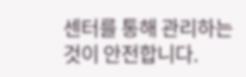센터를 통해 관리하는 것이 안전합니다.